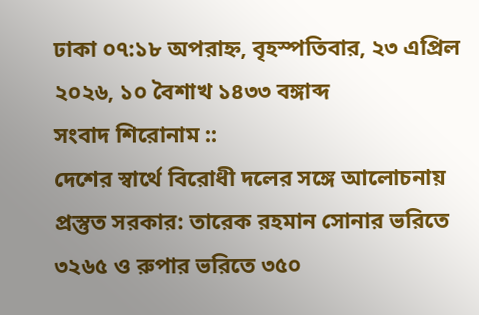ঢাকা ০৭:১৮ অপরাহ্ন, বৃহস্পতিবার, ২৩ এপ্রিল ২০২৬, ১০ বৈশাখ ১৪৩৩ বঙ্গাব্দ
সংবাদ শিরোনাম ::
দেশের স্বার্থে বিরোধী দলের সঙ্গে আলোচনায় প্রস্তুত সরকার: তারেক রহমান সোনার ভরিতে ৩২৬৫ ও রুপার ভরিতে ৩৫০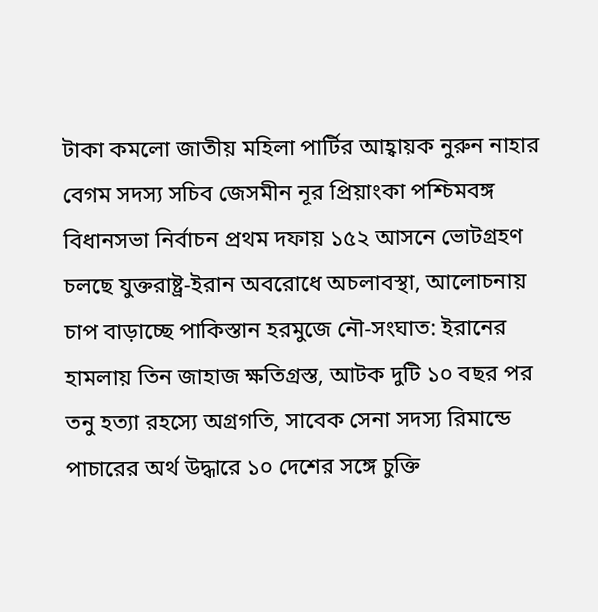টাকা কমলো জাতীয় মহিলা পার্টির আহ্বায়ক নুরুন নাহার বেগম সদস্য সচিব জেসমীন নূর প্রিয়াংকা পশ্চিমবঙ্গ বিধানসভা নির্বাচন প্রথম দফায় ১৫২ আসনে ভোটগ্রহণ চলছে যুক্তরাষ্ট্র-ইরান অবরোধে অচলাবস্থা, আলোচনায় চাপ বাড়াচ্ছে পাকিস্তান হরমুজে নৌ-সংঘাত: ইরানের হামলায় তিন জাহাজ ক্ষতিগ্রস্ত, আটক দুটি ১০ বছর পর তনু হত্যা রহস্যে অগ্রগতি, সাবেক সেনা সদস্য রিমান্ডে পাচারের অর্থ উদ্ধারে ১০ দেশের সঙ্গে চুক্তি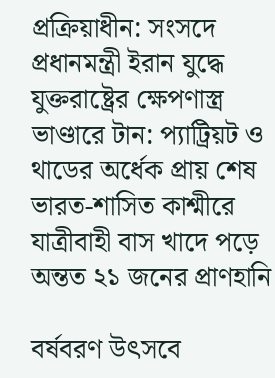প্রক্রিয়াধীন: সংসদে প্রধানমন্ত্রী ইরান যুদ্ধে যুক্তরাষ্ট্রের ক্ষেপণাস্ত্র ভাণ্ডারে টান: প্যাট্রিয়ট ও থাডের অর্ধেক প্রায় শেষ ভারত-শাসিত কাশ্মীরে যাত্রীবাহী বাস খাদে পড়ে অন্তত ২১ জনের প্রাণহানি

বর্ষবরণ উৎসবে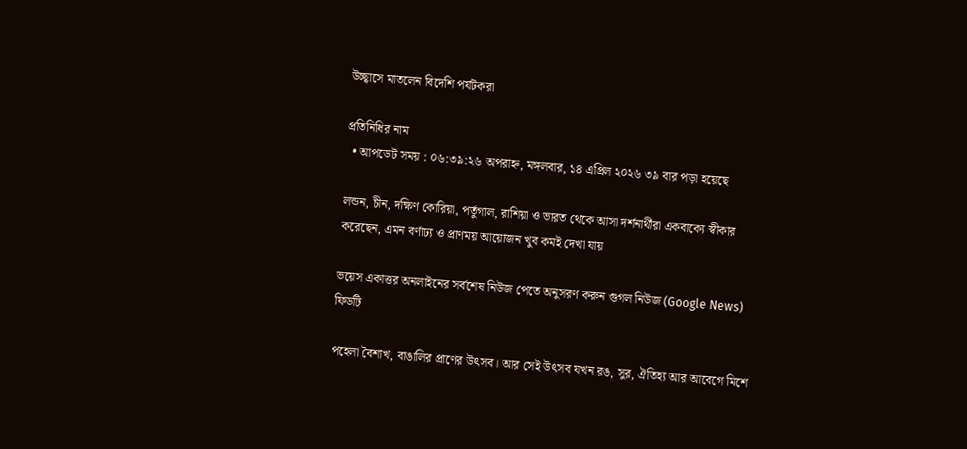উচ্ছ্বাসে মাতলেন বিদেশি পর্যটকরা

প্রতিনিধির নাম
  • আপডেট সময় : ০৬:৩৯:২৬ অপরাহ্ন, মঙ্গলবার, ১৪ এপ্রিল ২০২৬ ৩৯ বার পড়া হয়েছে

লন্ডন, চীন, দক্ষিণ কোরিয়া, পর্তুগাল, রাশিয়া ও ভারত থেকে আসা দর্শনার্থীরা একবাক্যে স্বীকার করেছেন, এমন বর্ণাঢ্য ও প্রাণময় আয়োজন খুব কমই দেখা যায়

ভয়েস একাত্তর অনলাইনের সর্বশেষ নিউজ পেতে অনুসরণ করুন গুগল নিউজ (Google News) ফিডটি

পহেলা বৈশাখ, বাঙালির প্রাণের উৎসব। আর সেই উৎসব যখন রঙ, সুর, ঐতিহ্য আর আবেগে মিশে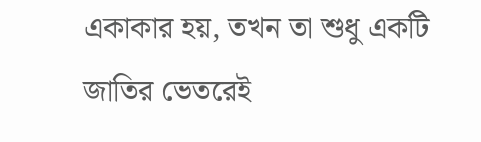একাকার হয়, তখন তা শুধু একটি জাতির ভেতরেই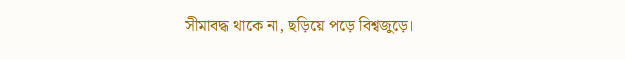সীমাবদ্ধ থাকে না, ছড়িয়ে পড়ে বিশ্বজুড়ে।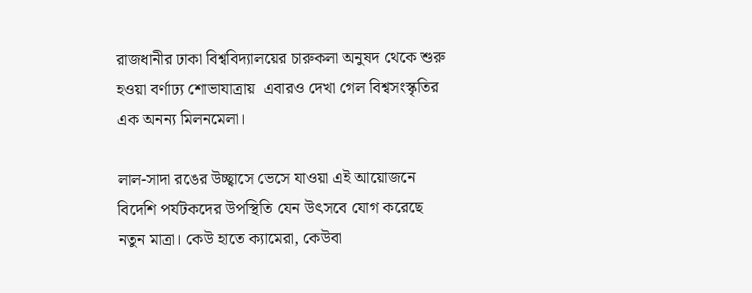রাজধানীর ঢাকা বিশ্ববিদ্যালয়ের চারুকলা অনুষদ থেকে শুরু হওয়া বর্ণাঢ্য শোভাযাত্রায়  এবারও দেখা গেল বিশ্বসংস্কৃতির এক অনন্য মিলনমেলা।

লাল-সাদা রঙের উচ্ছ্বাসে ভেসে যাওয়া এই আয়োজনে বিদেশি পর্যটকদের উপস্থিতি যেন উৎসবে যোগ করেছে নতুন মাত্রা। কেউ হাতে ক্যামেরা, কেউবা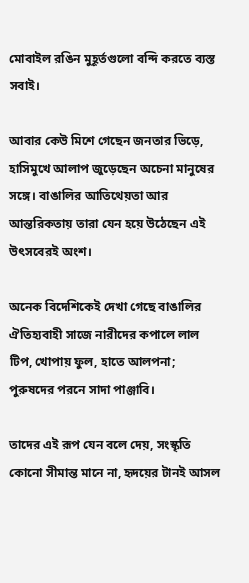মোবাইল রঙিন মুহূর্তগুলো বন্দি করতে ব্যস্ত সবাই।

আবার কেউ মিশে গেছেন জনতার ভিড়ে, হাসিমুখে আলাপ জুড়েছেন অচেনা মানুষের সঙ্গে। বাঙালির আতিথেয়তা আর আন্তরিকতায় তারা যেন হয়ে উঠেছেন এই উৎসবেরই অংশ।

অনেক বিদেশিকেই দেখা গেছে বাঙালির ঐতিহ্যবাহী সাজে নারীদের কপালে লাল টিপ, খোপায় ফুল, হাতে আলপনা; পুরুষদের পরনে সাদা পাঞ্জাবি।

তাদের এই রূপ যেন বলে দেয়, সংস্কৃতি কোনো সীমান্ত মানে না, হৃদয়ের টানই আসল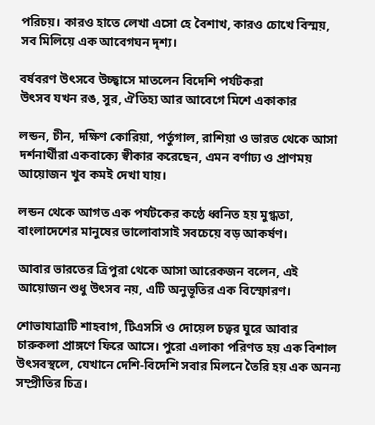পরিচয়। কারও হাতে লেখা এসো হে বৈশাখ, কারও চোখে বিস্ময়, সব মিলিয়ে এক আবেগঘন দৃশ্য।

বর্ষবরণ উৎসবে উচ্ছ্বাসে মাতলেন বিদেশি পর্যটকরা
উৎসব যখন রঙ, সুর, ঐতিহ্য আর আবেগে মিশে একাকার

লন্ডন, চীন, দক্ষিণ কোরিয়া, পর্তুগাল, রাশিয়া ও ভারত থেকে আসা দর্শনার্থীরা একবাক্যে স্বীকার করেছেন, এমন বর্ণাঢ্য ও প্রাণময় আয়োজন খুব কমই দেখা যায়।

লন্ডন থেকে আগত এক পর্যটকের কণ্ঠে ধ্বনিত হয় মুগ্ধতা, বাংলাদেশের মানুষের ভালোবাসাই সবচেয়ে বড় আকর্ষণ।

আবার ভারতের ত্রিপুরা থেকে আসা আরেকজন বলেন, এই আয়োজন শুধু উৎসব নয়, এটি অনুভূতির এক বিস্ফোরণ।

শোভাযাত্রাটি শাহবাগ, টিএসসি ও দোয়েল চত্বর ঘুরে আবার চারুকলা প্রাঙ্গণে ফিরে আসে। পুরো এলাকা পরিণত হয় এক বিশাল উৎসবস্থলে, যেখানে দেশি-বিদেশি সবার মিলনে তৈরি হয় এক অনন্য সম্প্রীতির চিত্র।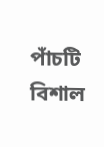পাঁচটি বিশাল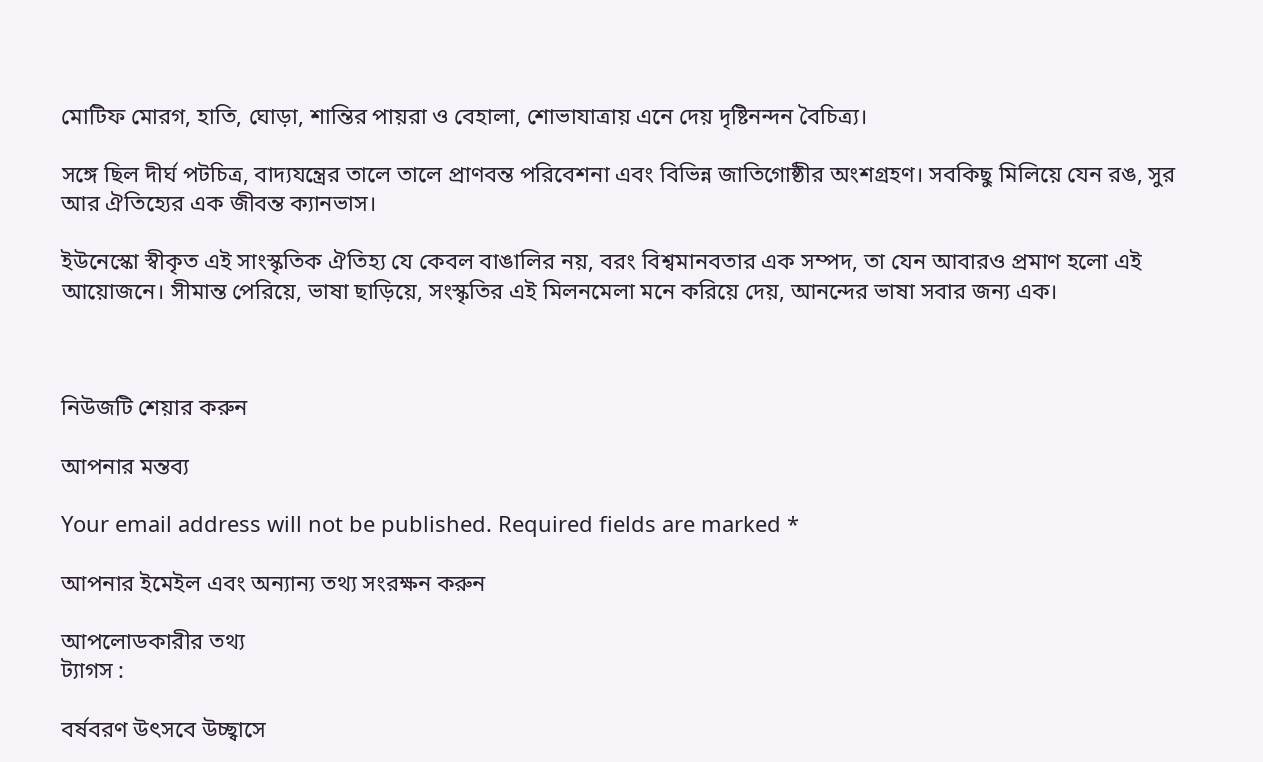মোটিফ মোরগ, হাতি, ঘোড়া, শান্তির পায়রা ও বেহালা, শোভাযাত্রায় এনে দেয় দৃষ্টিনন্দন বৈচিত্র্য।

সঙ্গে ছিল দীর্ঘ পটচিত্র, বাদ্যযন্ত্রের তালে তালে প্রাণবন্ত পরিবেশনা এবং বিভিন্ন জাতিগোষ্ঠীর অংশগ্রহণ। সবকিছু মিলিয়ে যেন রঙ, সুর আর ঐতিহ্যের এক জীবন্ত ক্যানভাস।

ইউনেস্কো স্বীকৃত এই সাংস্কৃতিক ঐতিহ্য যে কেবল বাঙালির নয়, বরং বিশ্বমানবতার এক সম্পদ, তা যেন আবারও প্রমাণ হলো এই আয়োজনে। সীমান্ত পেরিয়ে, ভাষা ছাড়িয়ে, সংস্কৃতির এই মিলনমেলা মনে করিয়ে দেয়, আনন্দের ভাষা সবার জন্য এক।



নিউজটি শেয়ার করুন

আপনার মন্তব্য

Your email address will not be published. Required fields are marked *

আপনার ইমেইল এবং অন্যান্য তথ্য সংরক্ষন করুন

আপলোডকারীর তথ্য
ট্যাগস :

বর্ষবরণ উৎসবে উচ্ছ্বাসে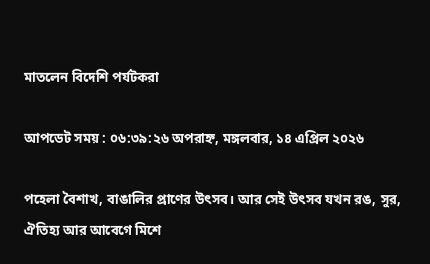মাতলেন বিদেশি পর্যটকরা

আপডেট সময় : ০৬:৩৯:২৬ অপরাহ্ন, মঙ্গলবার, ১৪ এপ্রিল ২০২৬

পহেলা বৈশাখ, বাঙালির প্রাণের উৎসব। আর সেই উৎসব যখন রঙ, সুর, ঐতিহ্য আর আবেগে মিশে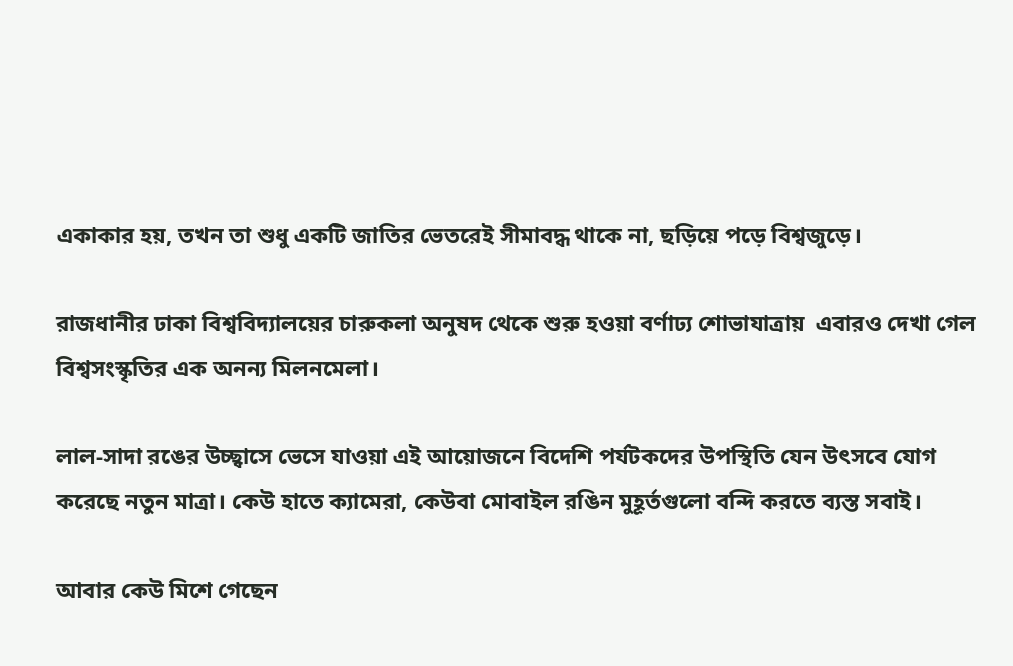একাকার হয়, তখন তা শুধু একটি জাতির ভেতরেই সীমাবদ্ধ থাকে না, ছড়িয়ে পড়ে বিশ্বজুড়ে।

রাজধানীর ঢাকা বিশ্ববিদ্যালয়ের চারুকলা অনুষদ থেকে শুরু হওয়া বর্ণাঢ্য শোভাযাত্রায়  এবারও দেখা গেল বিশ্বসংস্কৃতির এক অনন্য মিলনমেলা।

লাল-সাদা রঙের উচ্ছ্বাসে ভেসে যাওয়া এই আয়োজনে বিদেশি পর্যটকদের উপস্থিতি যেন উৎসবে যোগ করেছে নতুন মাত্রা। কেউ হাতে ক্যামেরা, কেউবা মোবাইল রঙিন মুহূর্তগুলো বন্দি করতে ব্যস্ত সবাই।

আবার কেউ মিশে গেছেন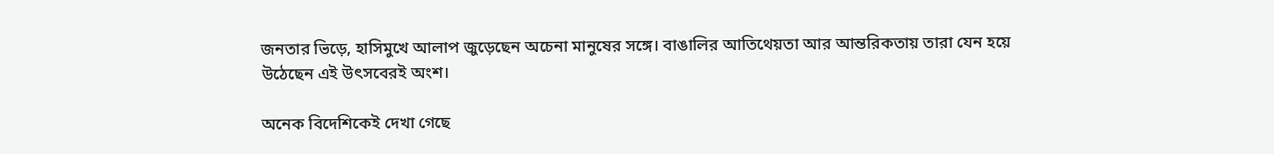জনতার ভিড়ে, হাসিমুখে আলাপ জুড়েছেন অচেনা মানুষের সঙ্গে। বাঙালির আতিথেয়তা আর আন্তরিকতায় তারা যেন হয়ে উঠেছেন এই উৎসবেরই অংশ।

অনেক বিদেশিকেই দেখা গেছে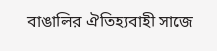বাঙালির ঐতিহ্যবাহী সাজে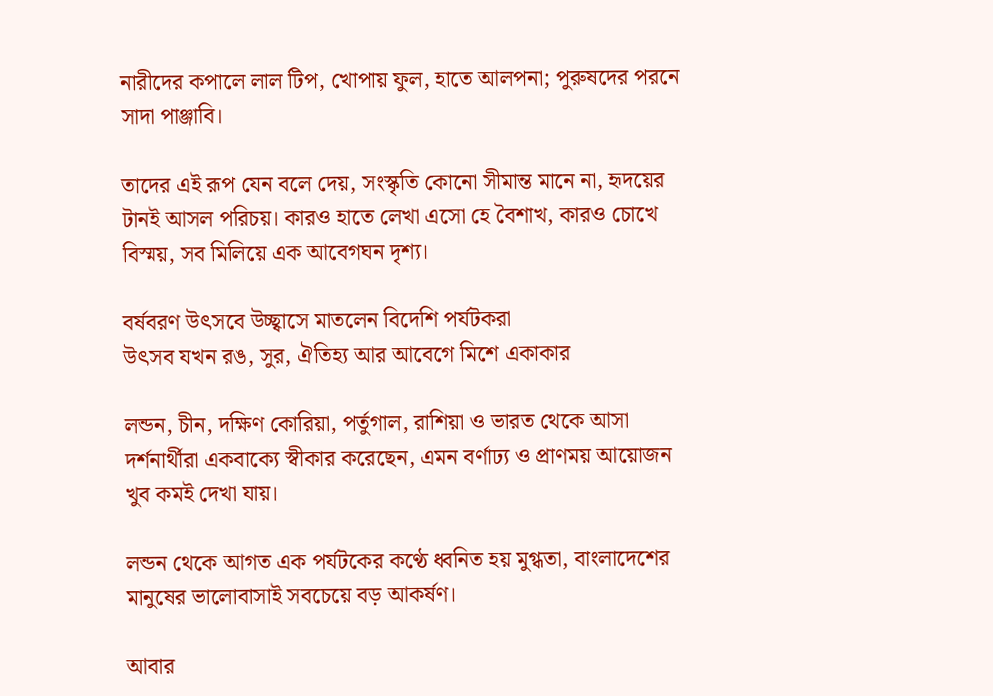নারীদের কপালে লাল টিপ, খোপায় ফুল, হাতে আলপনা; পুরুষদের পরনে সাদা পাঞ্জাবি।

তাদের এই রূপ যেন বলে দেয়, সংস্কৃতি কোনো সীমান্ত মানে না, হৃদয়ের টানই আসল পরিচয়। কারও হাতে লেখা এসো হে বৈশাখ, কারও চোখে বিস্ময়, সব মিলিয়ে এক আবেগঘন দৃশ্য।

বর্ষবরণ উৎসবে উচ্ছ্বাসে মাতলেন বিদেশি পর্যটকরা
উৎসব যখন রঙ, সুর, ঐতিহ্য আর আবেগে মিশে একাকার

লন্ডন, চীন, দক্ষিণ কোরিয়া, পর্তুগাল, রাশিয়া ও ভারত থেকে আসা দর্শনার্থীরা একবাক্যে স্বীকার করেছেন, এমন বর্ণাঢ্য ও প্রাণময় আয়োজন খুব কমই দেখা যায়।

লন্ডন থেকে আগত এক পর্যটকের কণ্ঠে ধ্বনিত হয় মুগ্ধতা, বাংলাদেশের মানুষের ভালোবাসাই সবচেয়ে বড় আকর্ষণ।

আবার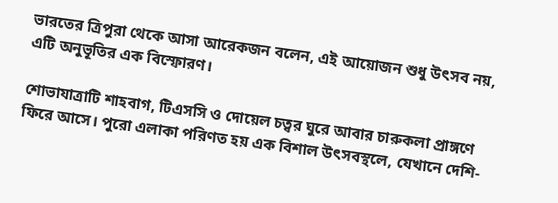ভারতের ত্রিপুরা থেকে আসা আরেকজন বলেন, এই আয়োজন শুধু উৎসব নয়, এটি অনুভূতির এক বিস্ফোরণ।

শোভাযাত্রাটি শাহবাগ, টিএসসি ও দোয়েল চত্বর ঘুরে আবার চারুকলা প্রাঙ্গণে ফিরে আসে। পুরো এলাকা পরিণত হয় এক বিশাল উৎসবস্থলে, যেখানে দেশি-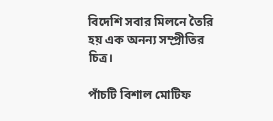বিদেশি সবার মিলনে তৈরি হয় এক অনন্য সম্প্রীতির চিত্র।

পাঁচটি বিশাল মোটিফ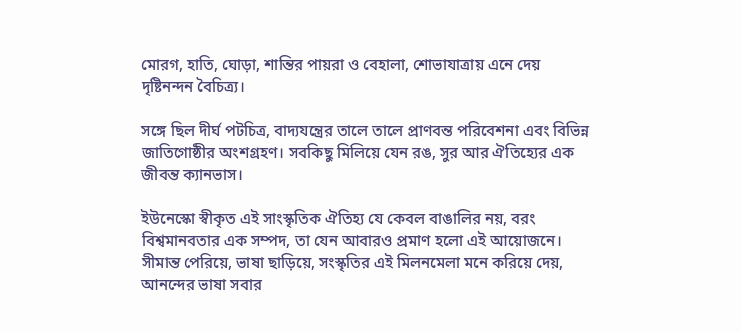মোরগ, হাতি, ঘোড়া, শান্তির পায়রা ও বেহালা, শোভাযাত্রায় এনে দেয় দৃষ্টিনন্দন বৈচিত্র্য।

সঙ্গে ছিল দীর্ঘ পটচিত্র, বাদ্যযন্ত্রের তালে তালে প্রাণবন্ত পরিবেশনা এবং বিভিন্ন জাতিগোষ্ঠীর অংশগ্রহণ। সবকিছু মিলিয়ে যেন রঙ, সুর আর ঐতিহ্যের এক জীবন্ত ক্যানভাস।

ইউনেস্কো স্বীকৃত এই সাংস্কৃতিক ঐতিহ্য যে কেবল বাঙালির নয়, বরং বিশ্বমানবতার এক সম্পদ, তা যেন আবারও প্রমাণ হলো এই আয়োজনে। সীমান্ত পেরিয়ে, ভাষা ছাড়িয়ে, সংস্কৃতির এই মিলনমেলা মনে করিয়ে দেয়, আনন্দের ভাষা সবার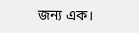জন্য এক।